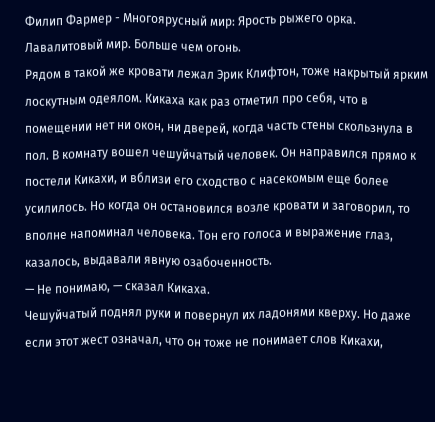Филип Фармер - Многоярусный мир: Ярость рыжего орка. Лавалитовый мир. Больше чем огонь.
Рядом в такой же кровати лежал Эрик Клифтон, тоже накрытый ярким лоскутным одеялом. Кикаха как раз отметил про себя, что в помещении нет ни окон, ни дверей, когда часть стены скользнула в пол. В комнату вошел чешуйчатый человек. Он направился прямо к постели Кикахи, и вблизи его сходство с насекомым еще более усилилось. Но когда он остановился возле кровати и заговорил, то вполне напоминал человека. Тон его голоса и выражение глаз, казалось, выдавали явную озабоченность.
— Не понимаю, — сказал Кикаха.
Чешуйчатый поднял руки и повернул их ладонями кверху. Но даже если этот жест означал, что он тоже не понимает слов Кикахи,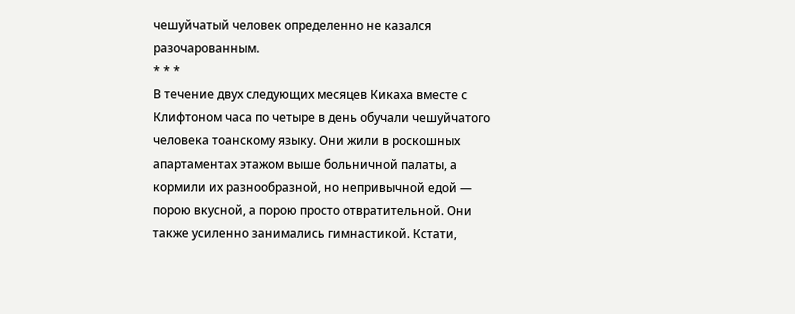чешуйчатый человек определенно не казался разочарованным.
* * *
В течение двух следующих месяцев Кикаха вместе с Клифтоном часа по четыре в день обучали чешуйчатого человека тоанскому языку. Они жили в роскошных апартаментах этажом выше больничной палаты, а кормили их разнообразной, но непривычной едой — порою вкусной, а порою просто отвратительной. Они также усиленно занимались гимнастикой. Кстати,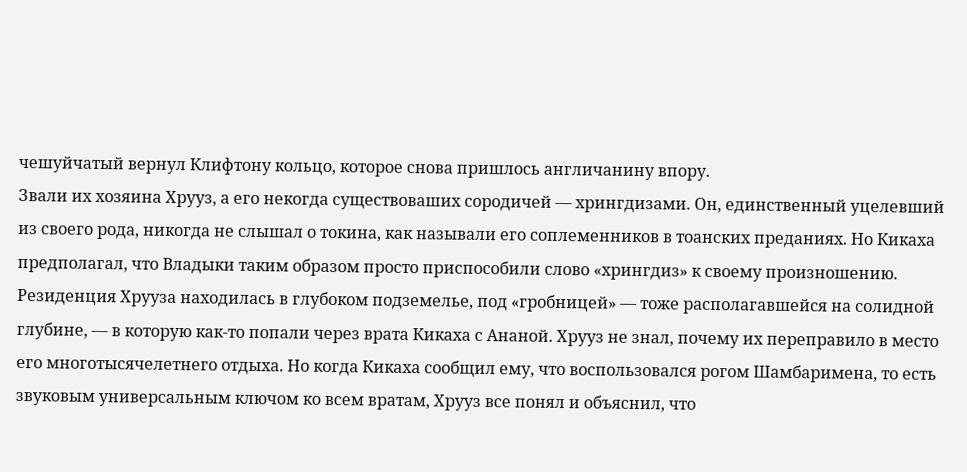чешуйчатый вернул Клифтону кольцо, которое снова пришлось англичанину впору.
Звали их хозяина Хрууз, а его некогда существоваших сородичей — хрингдизами. Он, единственный уцелевший из своего рода, никогда не слышал о токина, как называли его соплеменников в тоанских преданиях. Но Кикаха предполагал, что Владыки таким образом просто приспособили слово «хрингдиз» к своему произношению.
Резиденция Хрууза находилась в глубоком подземелье, под «гробницей» — тоже располагавшейся на солидной глубине, — в которую как-то попали через врата Кикаха с Ананой. Хрууз не знал, почему их переправило в место его многотысячелетнего отдыха. Но когда Кикаха сообщил ему, что воспользовался рогом Шамбаримена, то есть звуковым универсальным ключом ко всем вратам, Хрууз все понял и объяснил, что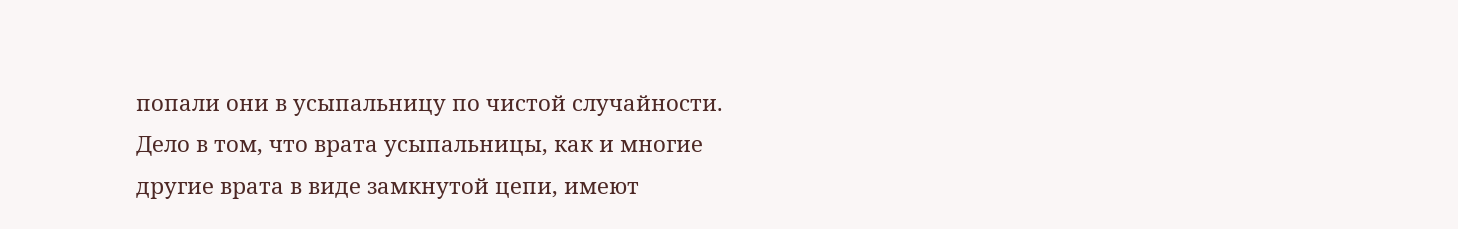попали они в усыпальницу по чистой случайности. Дело в том, что врата усыпальницы, как и многие другие врата в виде замкнутой цепи, имеют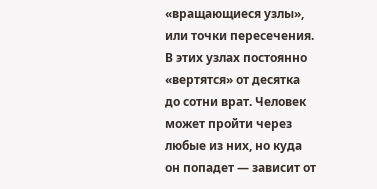«вращающиеся узлы», или точки пересечения. В этих узлах постоянно «вертятся» от десятка до сотни врат. Человек может пройти через любые из них, но куда он попадет — зависит от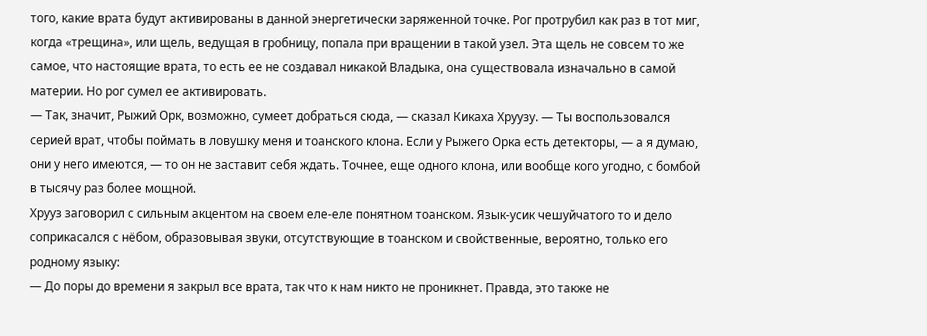того, какие врата будут активированы в данной энергетически заряженной точке. Рог протрубил как раз в тот миг, когда «трещина», или щель, ведущая в гробницу, попала при вращении в такой узел. Эта щель не совсем то же самое, что настоящие врата, то есть ее не создавал никакой Владыка, она существовала изначально в самой материи. Но рог сумел ее активировать.
— Так, значит, Рыжий Орк, возможно, сумеет добраться сюда, — сказал Кикаха Хруузу. — Ты воспользовался серией врат, чтобы поймать в ловушку меня и тоанского клона. Если у Рыжего Орка есть детекторы, — а я думаю, они у него имеются, — то он не заставит себя ждать. Точнее, еще одного клона, или вообще кого угодно, с бомбой в тысячу раз более мощной.
Хрууз заговорил с сильным акцентом на своем еле-еле понятном тоанском. Язык-усик чешуйчатого то и дело соприкасался с нёбом, образовывая звуки, отсутствующие в тоанском и свойственные, вероятно, только его родному языку:
— До поры до времени я закрыл все врата, так что к нам никто не проникнет. Правда, это также не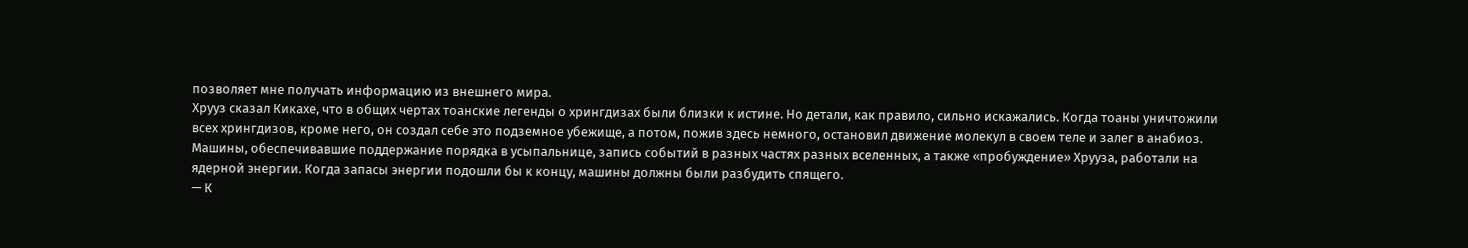позволяет мне получать информацию из внешнего мира.
Хрууз сказал Кикахе, что в общих чертах тоанские легенды о хрингдизах были близки к истине. Но детали, как правило, сильно искажались. Когда тоаны уничтожили всех хрингдизов, кроме него, он создал себе это подземное убежище, а потом, пожив здесь немного, остановил движение молекул в своем теле и залег в анабиоз. Машины, обеспечивавшие поддержание порядка в усыпальнице, запись событий в разных частях разных вселенных, а также «пробуждение» Хрууза, работали на ядерной энергии. Когда запасы энергии подошли бы к концу, машины должны были разбудить спящего.
— К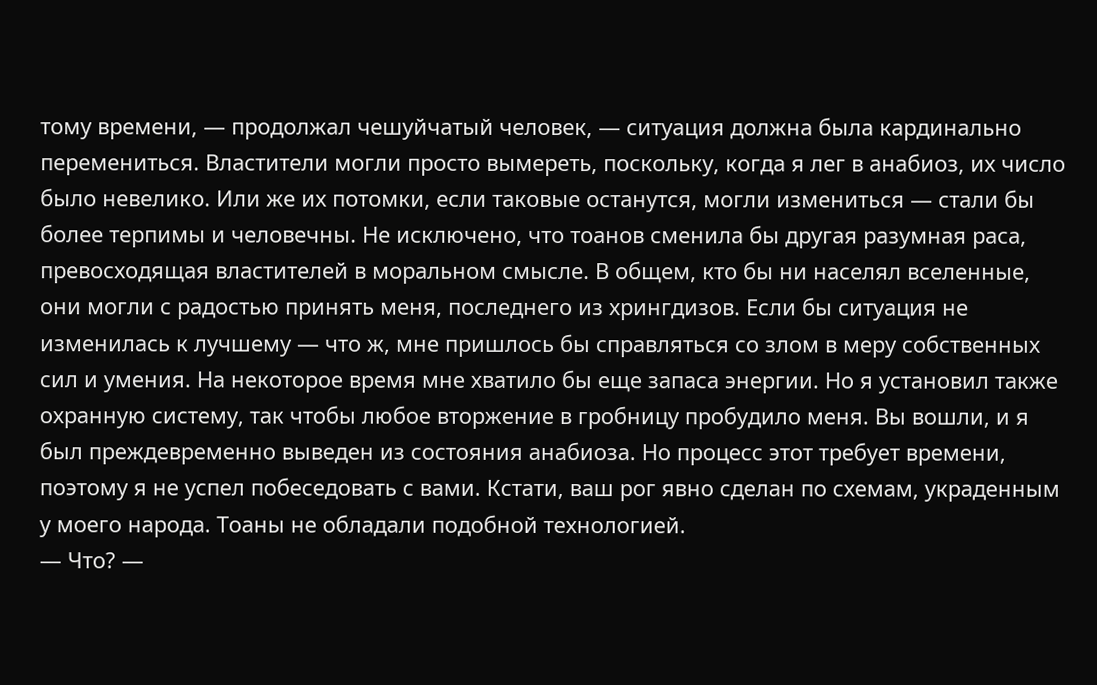тому времени, — продолжал чешуйчатый человек, — ситуация должна была кардинально перемениться. Властители могли просто вымереть, поскольку, когда я лег в анабиоз, их число было невелико. Или же их потомки, если таковые останутся, могли измениться — стали бы более терпимы и человечны. Не исключено, что тоанов сменила бы другая разумная раса, превосходящая властителей в моральном смысле. В общем, кто бы ни населял вселенные, они могли с радостью принять меня, последнего из хрингдизов. Если бы ситуация не изменилась к лучшему — что ж, мне пришлось бы справляться со злом в меру собственных сил и умения. На некоторое время мне хватило бы еще запаса энергии. Но я установил также охранную систему, так чтобы любое вторжение в гробницу пробудило меня. Вы вошли, и я был преждевременно выведен из состояния анабиоза. Но процесс этот требует времени, поэтому я не успел побеседовать с вами. Кстати, ваш рог явно сделан по схемам, украденным у моего народа. Тоаны не обладали подобной технологией.
— Что? —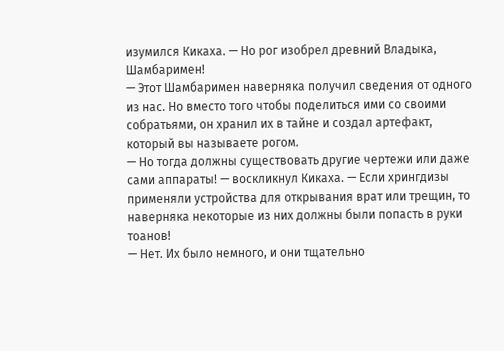изумился Кикаха. — Но рог изобрел древний Владыка, Шамбаримен!
— Этот Шамбаримен наверняка получил сведения от одного из нас. Но вместо того чтобы поделиться ими со своими собратьями, он хранил их в тайне и создал артефакт, который вы называете рогом.
— Но тогда должны существовать другие чертежи или даже сами аппараты! — воскликнул Кикаха. — Если хрингдизы применяли устройства для открывания врат или трещин, то наверняка некоторые из них должны были попасть в руки тоанов!
— Нет. Их было немного, и они тщательно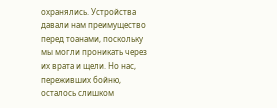охранялись. Устройства давали нам преимущество перед тоанами, поскольку мы могли проникать через их врата и щели. Но нас, переживших бойню, осталось слишком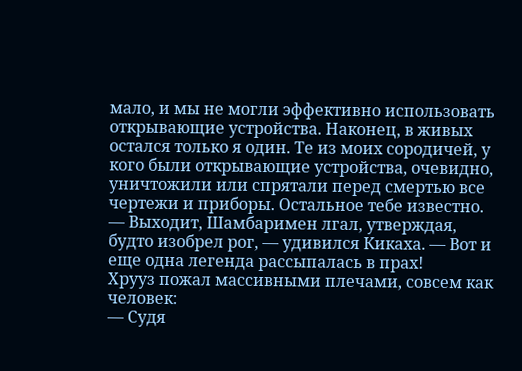мало, и мы не могли эффективно использовать открывающие устройства. Наконец, в живых остался только я один. Те из моих сородичей, у кого были открывающие устройства, очевидно, уничтожили или спрятали перед смертью все чертежи и приборы. Остальное тебе известно.
— Выходит, Шамбаримен лгал, утверждая, будто изобрел рог, — удивился Кикаха. — Вот и еще одна легенда рассыпалась в прах!
Хрууз пожал массивными плечами, совсем как человек:
— Судя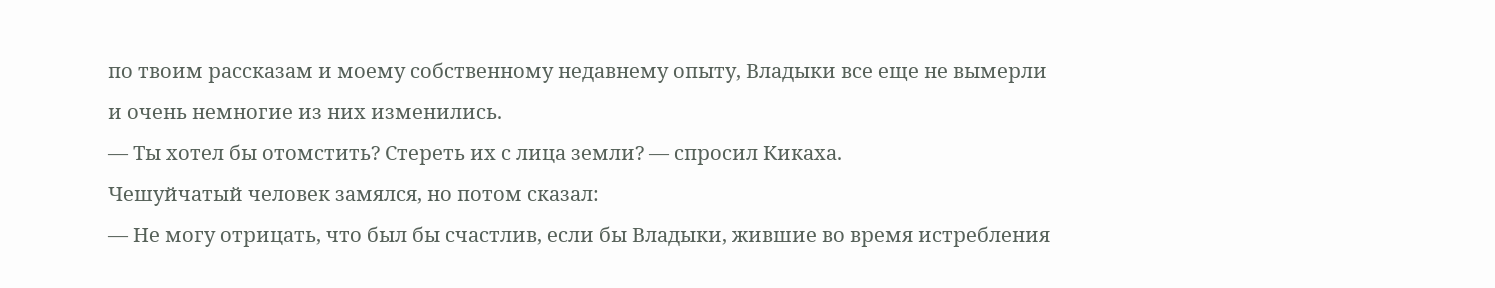по твоим рассказам и моему собственному недавнему опыту, Владыки все еще не вымерли и очень немногие из них изменились.
— Ты хотел бы отомстить? Стереть их с лица земли? — спросил Кикаха.
Чешуйчатый человек замялся, но потом сказал:
— Не могу отрицать, что был бы счастлив, если бы Владыки, жившие во время истребления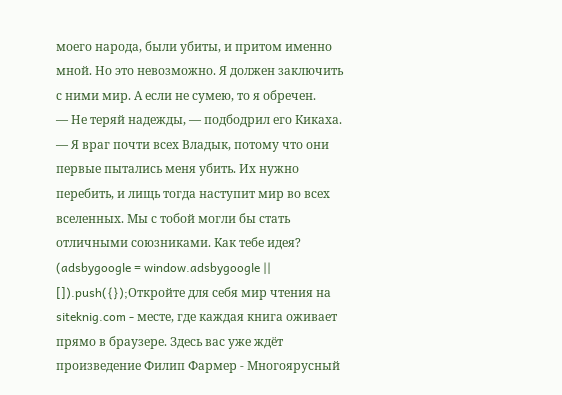моего народа, были убиты, и притом именно мной. Но это невозможно. Я должен заключить с ними мир. А если не сумею, то я обречен.
— Не теряй надежды, — подбодрил его Кикаха. — Я враг почти всех Владык, потому что они первые пытались меня убить. Их нужно перебить, и лищь тогда наступит мир во всех вселенных. Мы с тобой могли бы стать отличными союзниками. Как тебе идея?
(adsbygoogle = window.adsbygoogle || []).push({});Откройте для себя мир чтения на siteknig.com - месте, где каждая книга оживает прямо в браузере. Здесь вас уже ждёт произведение Филип Фармер - Многоярусный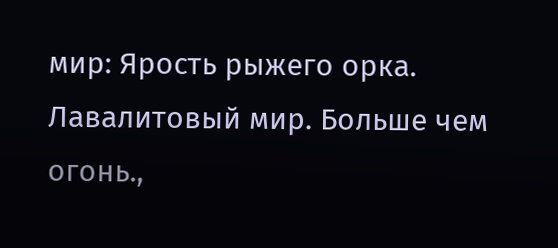мир: Ярость рыжего орка. Лавалитовый мир. Больше чем огонь.,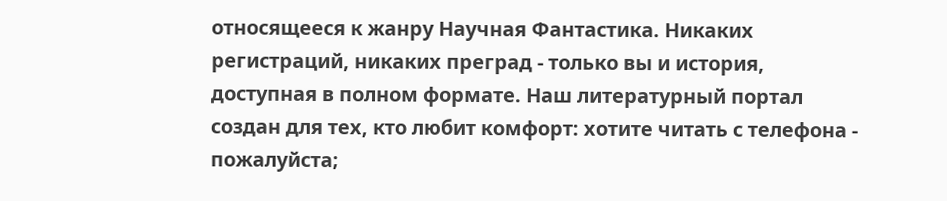относящееся к жанру Научная Фантастика. Никаких регистраций, никаких преград - только вы и история, доступная в полном формате. Наш литературный портал создан для тех, кто любит комфорт: хотите читать с телефона - пожалуйста;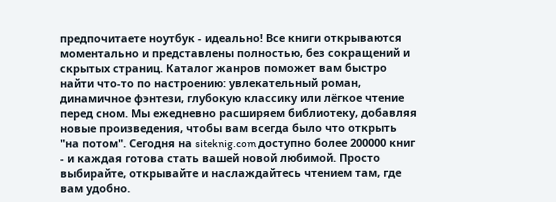предпочитаете ноутбук - идеально! Все книги открываются моментально и представлены полностью, без сокращений и скрытых страниц. Каталог жанров поможет вам быстро найти что-то по настроению: увлекательный роман, динамичное фэнтези, глубокую классику или лёгкое чтение перед сном. Мы ежедневно расширяем библиотеку, добавляя новые произведения, чтобы вам всегда было что открыть "на потом". Сегодня на siteknig.com доступно более 200000 книг - и каждая готова стать вашей новой любимой. Просто выбирайте, открывайте и наслаждайтесь чтением там, где вам удобно.